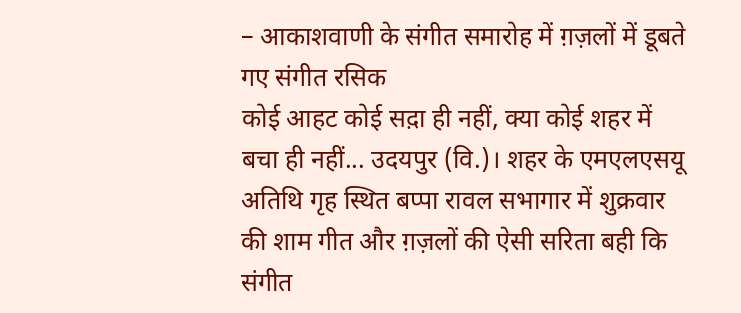– आकाशवाणी के संगीत समारोह में ग़ज़लों में डूबते गए संगीत रसिक
कोई आहट कोई सद़ा ही नहीं, क्या कोई शहर में बचा ही नहीं... उदयपुर (वि.)। शहर के एमएलएसयू अतिथि गृह स्थित बप्पा रावल सभागार में शुक्रवार की शाम गीत और ग़ज़लों की ऐसी सरिता बही कि संगीत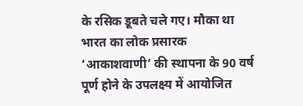के रसिक डूबते चले गए। मौका था भारत का लोक प्रसारक ‘आकाशवाणी’ की स्थापना के 90 वर्ष पूर्ण होने के उपलक्ष्य में आयोजित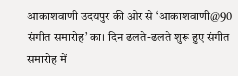आकाशवाणी उदयपुर की ओर से ‘आकाशवाणी@90 संगीत समारोह’ का। दिन ढलते-ढलते शुरू हुए संगीत समारोह में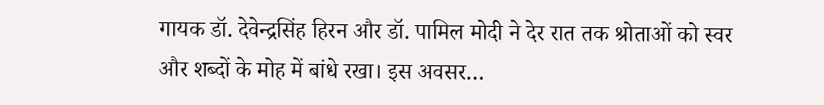गायक डॉ. देवेन्द्रसिंह हिरन और डॉ. पामिल मोदी ने देर रात तक श्रोताओं को स्वर और शब्दों के मोह में बांधे रखा। इस अवसर…